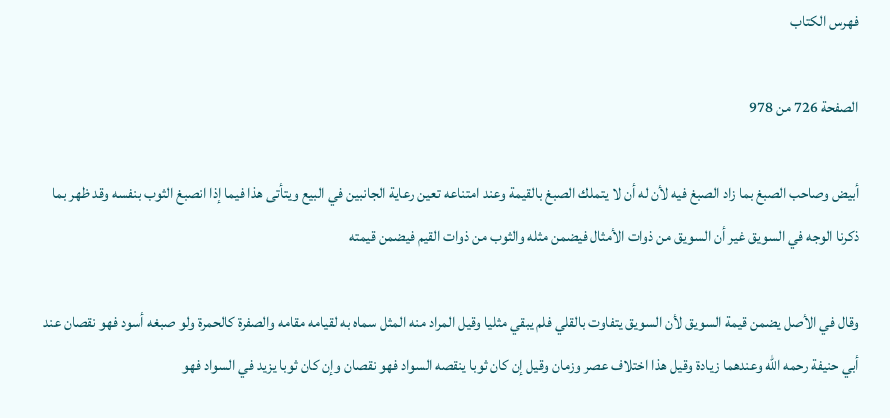فهرس الكتاب

الصفحة 726 من 978

أبيض وصاحب الصبغ بما زاد الصبغ فيه لأن له أن لا يتملك الصبغ بالقيمة وعند امتناعه تعين رعاية الجانبين في البيع ويتأتى هذا فيما إذا انصبغ الثوب بنفسه وقد ظهر بما ذكرنا الوجه في السويق غير أن السويق من ذوات الأمثال فيضمن مثله والثوب من ذوات القيم فيضمن قيمته

وقال في الأصل يضمن قيمة السويق لأن السويق يتفاوت بالقلي فلم يبقي مثليا وقيل المراد منه المثل سماه به لقيامه مقامه والصفرة كالحمرة ولو صبغه أسود فهو نقصان عند أبي حنيفة رحمه الله وعندهما زيادة وقيل هذا اختلاف عصر وزمان وقيل إن كان ثوبا ينقصه السواد فهو نقصان وإن كان ثوبا يزيد في السواد فهو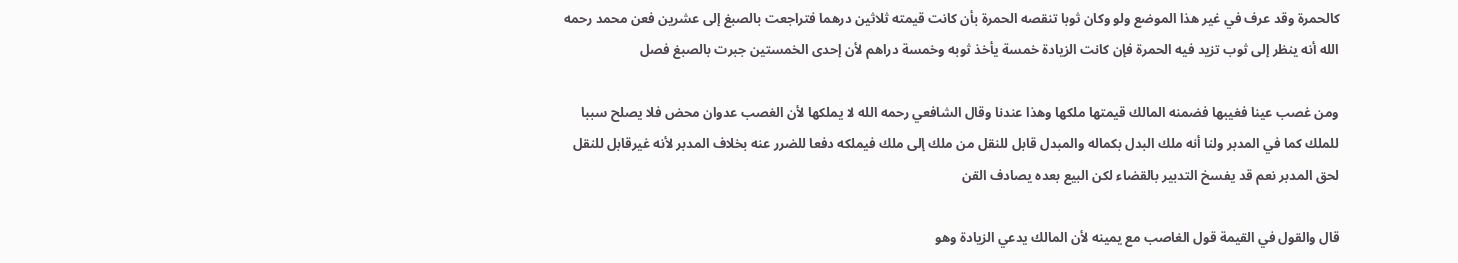كالحمرة وقد عرف في غير هذا الموضع ولو وكان ثوبا تنقصه الحمرة بأن كانت قيمته ثلاثين درهما فتراجعت بالصبغ إلى عشرين فعن محمد رحمه الله أنه ينظر إلى ثوب تزيد فيه الحمرة فإن كانت الزيادة خمسة يأخذ ثوبه وخمسة دراهم لأن إحدى الخمستين جبرت بالصبغ فصل

ومن غصب عينا فغيبها فضمنه المالك قيمتها ملكها وهذا عندنا وقال الشافعي رحمه الله لا يملكها لأن الغصب عدوان محض فلا يصلح سببا للملك كما في المدبر ولنا أنه ملك البدل بكماله والمبدل قابل للنقل من ملك إلى ملك فيملكه دفعا للضرر عنه بخلاف المدبر لأنه غيرقابل للنقل لحق المدبر نعم قد يفسخ التدبير بالقضاء لكن البيع بعده يصادف القن

قال والقول في القيمة قول الغاصب مع يمينه لأن المالك يدعي الزيادة وهو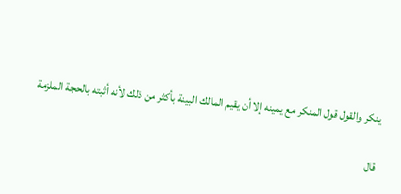ينكر والقول قول المنكر مع يمينه إلا أن يقيم المالك البينة بأكثر من ذلك لأنه أثبته بالحجة الملزمة

قال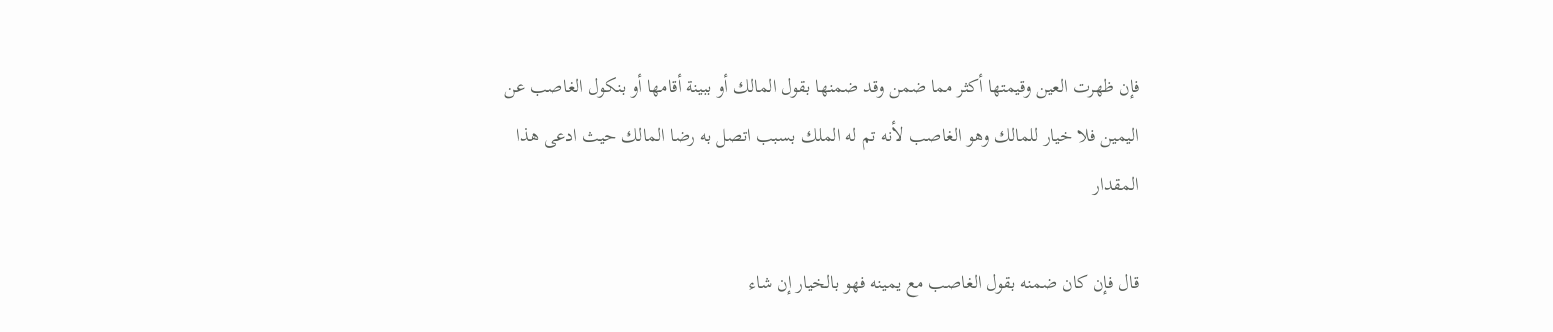فإن ظهرت العين وقيمتها أكثر مما ضمن وقد ضمنها بقول المالك أو ببينة أقامها أو بنكول الغاصب عن اليمين فلا خيار للمالك وهو الغاصب لأنه تم له الملك بسبب اتصل به رضا المالك حيث ادعى هذا المقدار

قال فإن كان ضمنه بقول الغاصب مع يمينه فهو بالخيار إن شاء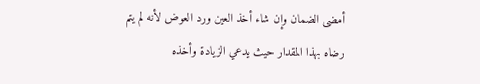أمضى الضمان وإن شاء أخذ العين ورد العوض لأنه لم يتم رضاه بهذا المقدار حيث يدعي الزيادة وأخذه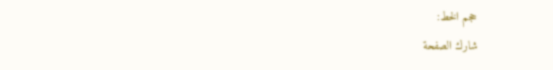حجم الخط:
شارك الصفحة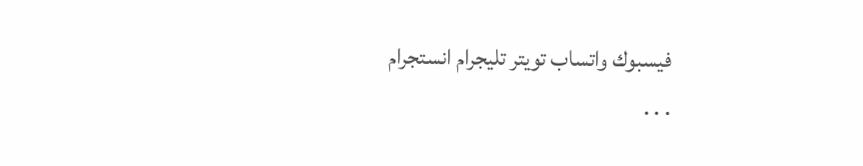فيسبوك واتساب تويتر تليجرام انستجرام
. . .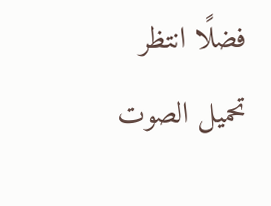فضلًا انتظر تحميل الصوت